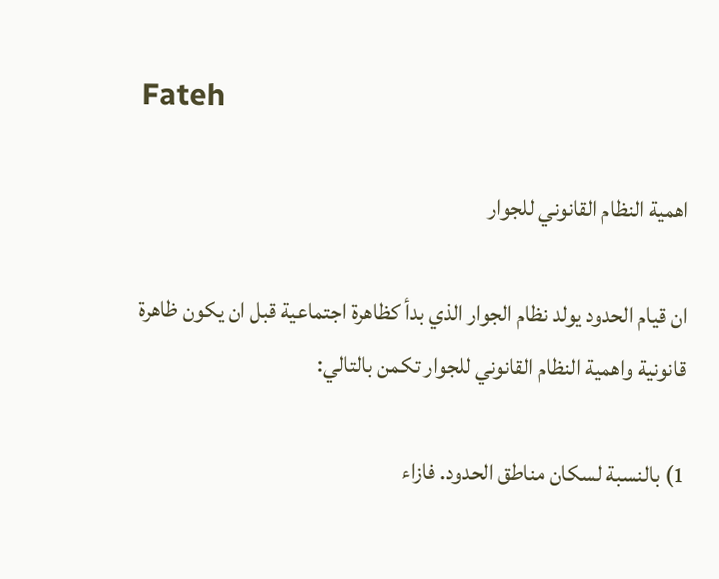Fateh

اهمية النظام القانوني للجوار

ان قيام الحدود يولد نظام الجوار الذي بدأ كظاهرة اجتماعية قبل ان يكون ظاهرة قانونية واهمية النظام القانوني للجوار تكمن بالتالي:

1) بالنسبة لسكان مناطق الحدود. فازاء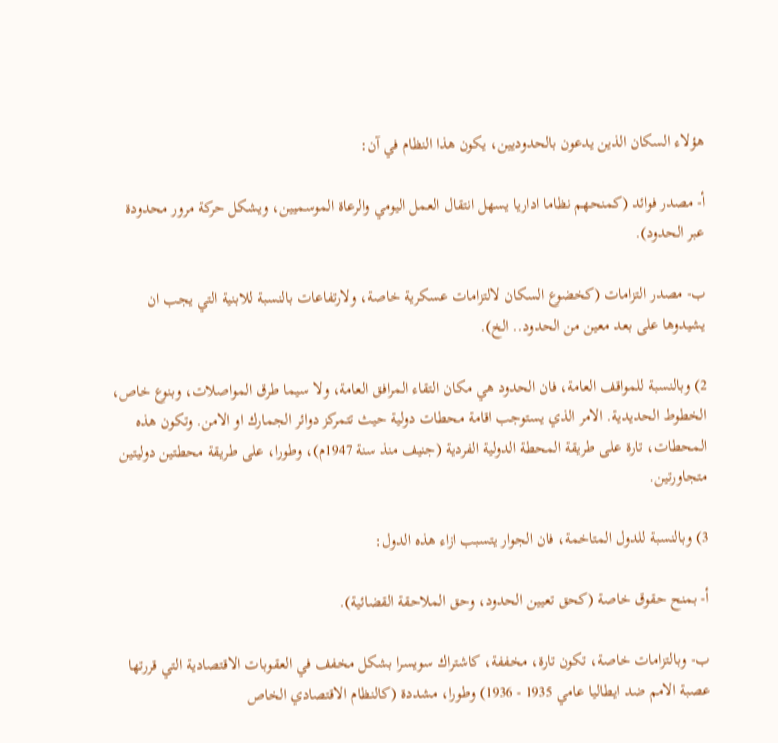هؤلاء السكان الذين يدعون بالحدوديين، يكون هذا النظام في آن:

أ- مصدر فوائد (كمنحهم نظاما اداريا يسهل انتقال العمل اليومي والرعاة الموسميين، ويشكل حركة مرور محدودة عبر الحدود).

ب- مصدر التزامات (كخضوع السكان لالتزامات عسكرية خاصة، ولارتفاعات بالنسبة للابنية التي يجب ان يشيدوها على بعد معين من الحدود.. الخ).

2) وبالنسبة للمواقف العامة، فان الحدود هي مكان التقاء المرافق العامة، ولا سيما طرق المواصلات، وبنوع خاص، الخطوط الحديدية. الامر الذي يستوجب اقامة محطات دولية حيث تتمركز دوائر الجمارك او الامن. وتكون هذه المحطات، تارة على طريقة المحطة الدولية الفردية (جنيف منذ سنة 1947م)، وطورا، على طريقة محطتين دوليتين متجاورتين.

3) وبالنسبة للدول المتاخمة، فان الجوار يتسبب ازاء هذه الدول:

أ- بمنح حقوق خاصة (كحق تعيين الحدود، وحق الملاحقة القضائية).

ب- وبالتزامات خاصة، تكون تارة، مخففة، كاشتراك سويسرا بشكل مخفف في العقوبات الاقتصادية التي قررتها عصبة الامم ضد ايطاليا عامي 1935 - 1936) وطورا، مشددة (كالنظام الاقتصادي الخاص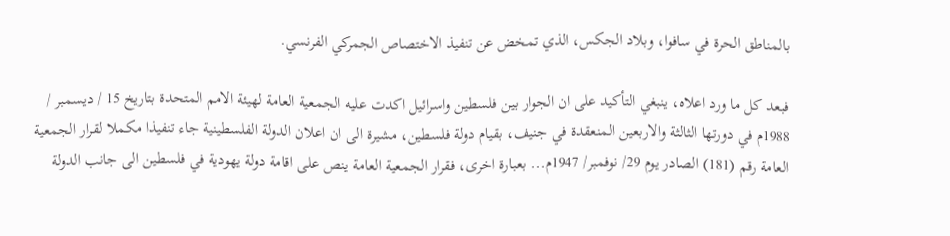بالمناطق الحرة في سافوا، وبلاد الجكس، الذي تمخض عن تنفيذ الاختصاص الجمركي الفرنسي.

فبعد كل ما ورد اعلاه، ينبغي التأكيد على ان الجوار بين فلسطين واسرائيل اكدت عليه الجمعية العامة لهيئة الامم المتحدة بتاريخ 15 / ديسمبر / 1988م في دورتها الثالثة والاربعين المنعقدة في جنيف، بقيام دولة فلسطين، مشيرة الى ان اعلان الدولة الفلسطينية جاء تنفيذا مكملا لقرار الجمعية العامة رقم (181) الصادر يوم 29/ نوفمبر/ 1947م... بعبارة اخرى، فقرار الجمعية العامة ينص على اقامة دولة يهودية في فلسطين الى جانب الدولة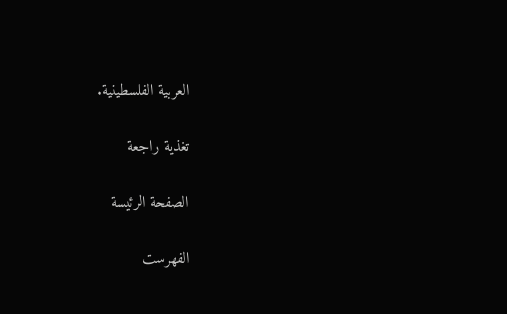العربية الفلسطينية.

تغذية راجعة

الصفحة الرئيسة

الفهرست